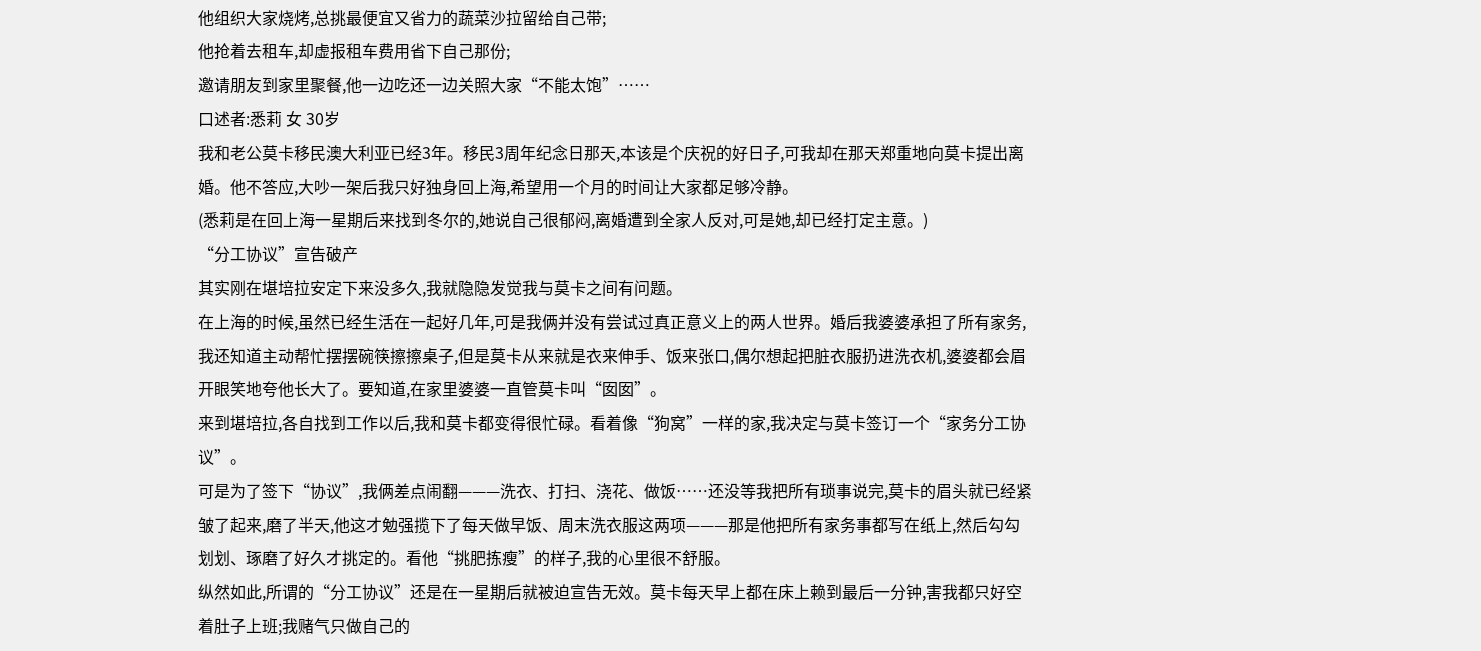他组织大家烧烤,总挑最便宜又省力的蔬菜沙拉留给自己带;
他抢着去租车,却虚报租车费用省下自己那份;
邀请朋友到家里聚餐,他一边吃还一边关照大家“不能太饱”……
口述者:悉莉 女 30岁
我和老公莫卡移民澳大利亚已经3年。移民3周年纪念日那天,本该是个庆祝的好日子,可我却在那天郑重地向莫卡提出离婚。他不答应,大吵一架后我只好独身回上海,希望用一个月的时间让大家都足够冷静。
(悉莉是在回上海一星期后来找到冬尔的,她说自己很郁闷,离婚遭到全家人反对,可是她,却已经打定主意。)
“分工协议”宣告破产
其实刚在堪培拉安定下来没多久,我就隐隐发觉我与莫卡之间有问题。
在上海的时候,虽然已经生活在一起好几年,可是我俩并没有尝试过真正意义上的两人世界。婚后我婆婆承担了所有家务,我还知道主动帮忙摆摆碗筷擦擦桌子,但是莫卡从来就是衣来伸手、饭来张口,偶尔想起把脏衣服扔进洗衣机,婆婆都会眉开眼笑地夸他长大了。要知道,在家里婆婆一直管莫卡叫“囡囡”。
来到堪培拉,各自找到工作以后,我和莫卡都变得很忙碌。看着像“狗窝”一样的家,我决定与莫卡签订一个“家务分工协议”。
可是为了签下“协议”,我俩差点闹翻———洗衣、打扫、浇花、做饭……还没等我把所有琐事说完,莫卡的眉头就已经紧皱了起来,磨了半天,他这才勉强揽下了每天做早饭、周末洗衣服这两项———那是他把所有家务事都写在纸上,然后勾勾划划、琢磨了好久才挑定的。看他“挑肥拣瘦”的样子,我的心里很不舒服。
纵然如此,所谓的“分工协议”还是在一星期后就被迫宣告无效。莫卡每天早上都在床上赖到最后一分钟,害我都只好空着肚子上班;我赌气只做自己的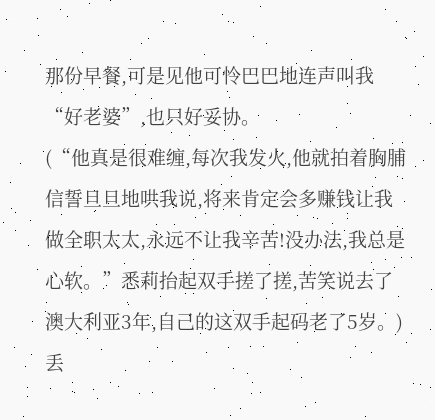那份早餐,可是见他可怜巴巴地连声叫我“好老婆”,也只好妥协。
(“他真是很难缠,每次我发火,他就拍着胸脯信誓旦旦地哄我说,将来肯定会多赚钱让我做全职太太,永远不让我辛苦!没办法,我总是心软。”悉莉抬起双手搓了搓,苦笑说去了澳大利亚3年,自己的这双手起码老了5岁。)
丢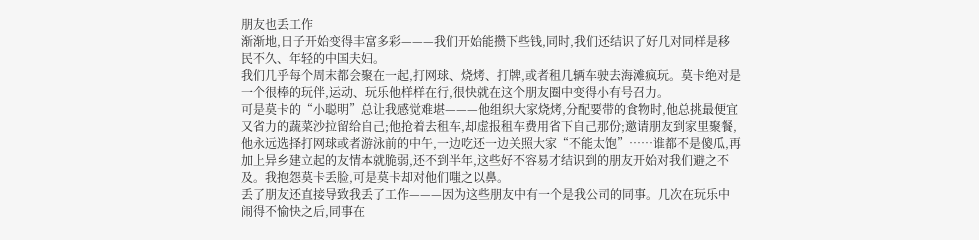朋友也丢工作
渐渐地,日子开始变得丰富多彩———我们开始能攒下些钱,同时,我们还结识了好几对同样是移民不久、年轻的中国夫妇。
我们几乎每个周末都会聚在一起,打网球、烧烤、打牌,或者租几辆车驶去海滩疯玩。莫卡绝对是一个很棒的玩伴,运动、玩乐他样样在行,很快就在这个朋友圈中变得小有号召力。
可是莫卡的“小聪明”总让我感觉难堪———他组织大家烧烤,分配要带的食物时,他总挑最便宜又省力的蔬菜沙拉留给自己;他抢着去租车,却虚报租车费用省下自己那份;邀请朋友到家里聚餐,他永远选择打网球或者游泳前的中午,一边吃还一边关照大家“不能太饱”……谁都不是傻瓜,再加上异乡建立起的友情本就脆弱,还不到半年,这些好不容易才结识到的朋友开始对我们避之不及。我抱怨莫卡丢脸,可是莫卡却对他们嗤之以鼻。
丢了朋友还直接导致我丢了工作———因为这些朋友中有一个是我公司的同事。几次在玩乐中闹得不愉快之后,同事在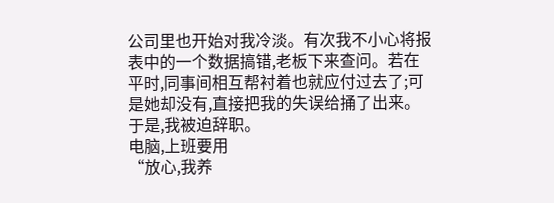公司里也开始对我冷淡。有次我不小心将报表中的一个数据搞错,老板下来查问。若在平时,同事间相互帮衬着也就应付过去了;可是她却没有,直接把我的失误给捅了出来。于是,我被迫辞职。
电脑,上班要用
“放心,我养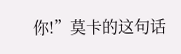你!”莫卡的这句话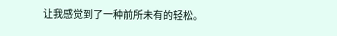让我感觉到了一种前所未有的轻松。